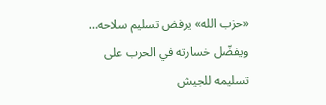«حزب الله» يرفض تسليم سلاحه… ويفضّل خسارته في الحرب على تسليمه للجيش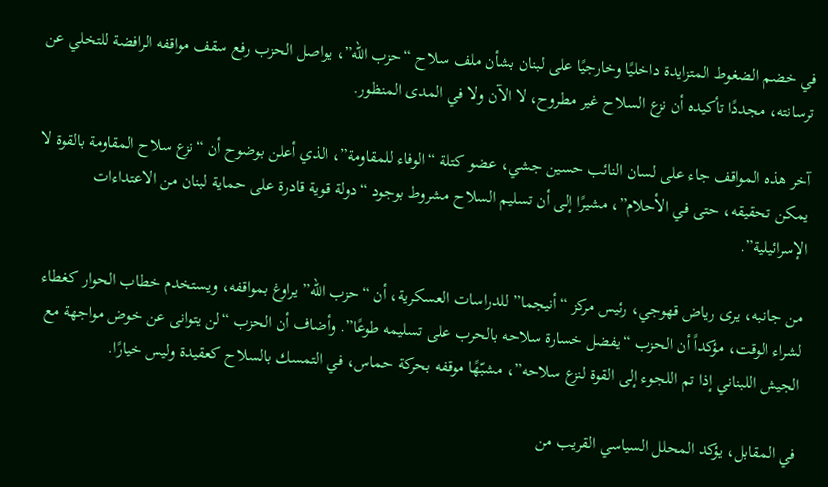في خضم الضغوط المتزايدة داخليًا وخارجيًا على لبنان بشأن ملف سلاح “حزب الله”، يواصل الحزب رفع سقف مواقفه الرافضة للتخلي عن ترسانته، مجددًا تأكيده أن نزع السلاح غير مطروح، لا الآن ولا في المدى المنظور.

آخر هذه المواقف جاء على لسان النائب حسين جشي، عضو كتلة “الوفاء للمقاومة”، الذي أعلن بوضوح أن “نزع سلاح المقاومة بالقوة لا يمكن تحقيقه، حتى في الأحلام”، مشيرًا إلى أن تسليم السلاح مشروط بوجود “دولة قوية قادرة على حماية لبنان من الاعتداءات الإسرائيلية”.

من جانبه، يرى رياض قهوجي، رئيس مركز “أنيجما” للدراسات العسكرية، أن “حزب الله” يراوغ بمواقفه، ويستخدم خطاب الحوار كغطاء لشراء الوقت، مؤكداً أن الحزب “يفضل خسارة سلاحه بالحرب على تسليمه طوعًا”. وأضاف أن الحزب “لن يتوانى عن خوض مواجهة مع الجيش اللبناني إذا تم اللجوء إلى القوة لنزع سلاحه”، مشبّهًا موقفه بحركة حماس، في التمسك بالسلاح كعقيدة وليس خيارًا.

في المقابل، يؤكد المحلل السياسي القريب من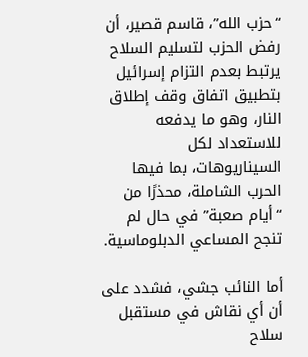“حزب الله”، قاسم قصير، أن رفض الحزب لتسليم السلاح يرتبط بعدم التزام إسرائيل بتطبيق اتفاق وقف إطلاق النار، وهو ما يدفعه للاستعداد لكل السيناريوهات، بما فيها الحرب الشاملة، محذرًا من “أيام صعبة” في حال لم تنجح المساعي الدبلوماسية.

أما النائب جشي، فشدد على أن أي نقاش في مستقبل سلاح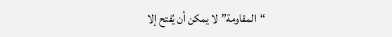“المقاومة” لا يمكن أن يُفتح إلا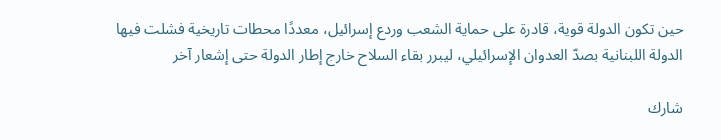حين تكون الدولة قوية، قادرة على حماية الشعب وردع إسرائيل، معددًا محطات تاريخية فشلت فيها الدولة اللبنانية بصدّ العدوان الإسرائيلي، ليبرر بقاء السلاح خارج إطار الدولة حتى إشعار آخر

شارك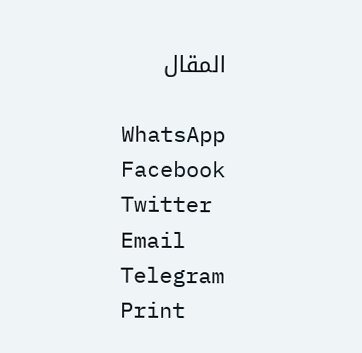المقال

WhatsApp
Facebook
Twitter
Email
Telegram
Print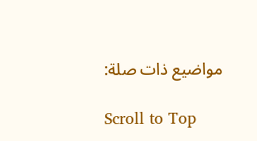مواضيع ذات صلة:

Scroll to Top